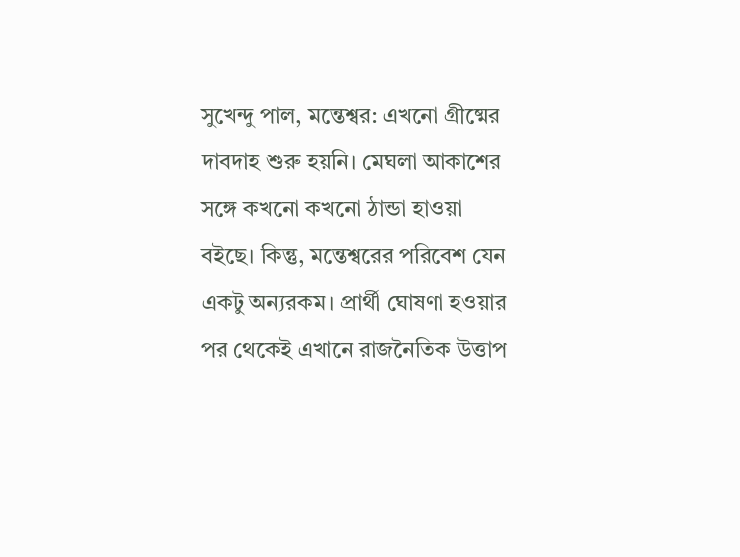সুখেন্দু পাল, মন্তেশ্বর: এখনো গ্রীষ্মের দাবদাহ শুরু হয়নি। মেঘলা আকাশের সঙ্গে কখনো কখনো ঠান্ডা হাওয়া বইছে। কিন্তু, মন্তেশ্বরের পরিবেশ যেন একটু অন্যরকম। প্রার্থী ঘোষণা হওয়ার পর থেকেই এখানে রাজনৈতিক উত্তাপ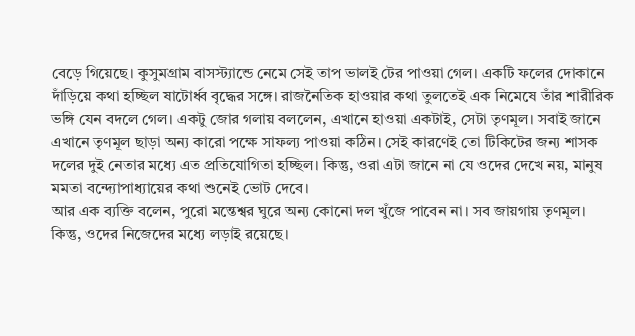বেড়ে গিয়েছে। কুসুমগ্রাম বাসস্ট্যান্ডে নেমে সেই তাপ ভালই টের পাওয়া গেল। একটি ফলের দোকানে দাঁড়িয়ে কথা হচ্ছিল ষাটোর্ধ্ব বৃদ্ধের সঙ্গে। রাজনৈতিক হাওয়ার কথা তুলতেই এক নিমেষে তাঁর শারীরিক ভঙ্গি যেন বদলে গেল। একটু জোর গলায় বললেন, এখানে হাওয়া একটাই, সেটা তৃণমূল। সবাই জানে এখানে তৃণমূল ছাড়া অন্য কারো পক্ষে সাফল্য পাওয়া কঠিন। সেই কারণেই তো টিকিটের জন্য শাসক দলের দুই নেতার মধ্যে এত প্রতিযোগিতা হচ্ছিল। কিন্তু, ওরা এটা জানে না যে ওদের দেখে নয়, মানুষ মমতা বন্দ্যোপাধ্যায়ের কথা শুনেই ভোট দেবে।
আর এক ব্যক্তি বলেন, পুরো মন্তেশ্বর ঘুরে অন্য কোনো দল খুঁজে পাবেন না। সব জায়গায় তৃণমূল। কিন্তু, ওদের নিজেদের মধ্যে লড়াই রয়েছে।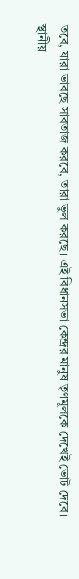তবে, যারা ভাবছে সাবতাজ করবে, তারা ভুল করছে। এই বিধানসভা কেন্দ্রর মানুষ তৃণমূলকে দেখেই ভোট দেবে।
স্থানীয়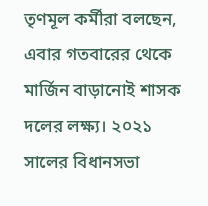তৃণমূল কর্মীরা বলছেন, এবার গতবারের থেকে মার্জিন বাড়ানোই শাসক দলের লক্ষ্য। ২০২১ সালের বিধানসভা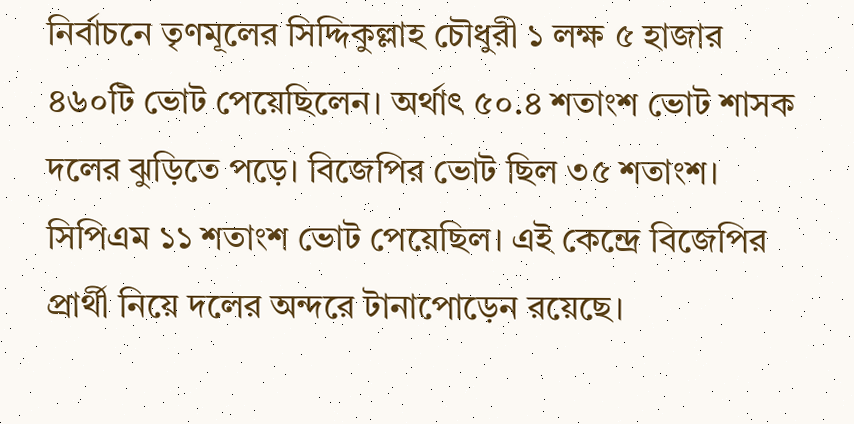নির্বাচনে তৃণমূলের সিদ্দিকুল্লাহ চৌধুরী ১ লক্ষ ৫ হাজার ৪৬০টি ভোট পেয়েছিলেন। অর্থাৎ ৫০.৪ শতাংশ ভোট শাসক দলের ঝুড়িতে পড়ে। বিজেপির ভোট ছিল ৩৫ শতাংশ। সিপিএম ১১ শতাংশ ভোট পেয়েছিল। এই কেন্দ্রে বিজেপির প্রার্থী নিয়ে দলের অন্দরে টানাপোড়েন রয়েছে।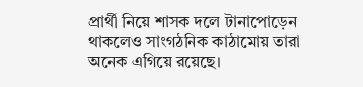প্রার্থী নিয়ে শাসক দলে টানাপোড়েন থাকলেও সাংগঠনিক কাঠামোয় তারা অনেক এগিয়ে রয়েছে।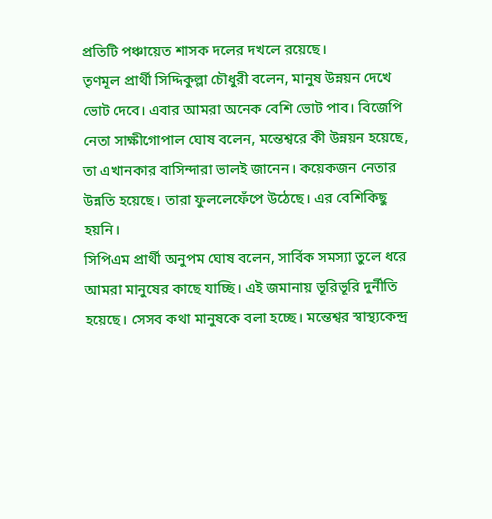প্রতিটি পঞ্চায়েত শাসক দলের দখলে রয়েছে।
তৃণমূল প্রার্থী সিদ্দিকুল্লা চৌধুরী বলেন, মানুষ উন্নয়ন দেখে ভোট দেবে। এবার আমরা অনেক বেশি ভোট পাব। বিজেপি নেতা সাক্ষীগোপাল ঘোষ বলেন, মন্তেশ্বরে কী উন্নয়ন হয়েছে, তা এখানকার বাসিন্দারা ভালই জানেন। কয়েকজন নেতার উন্নতি হয়েছে। তারা ফুললেফেঁপে উঠেছে। এর বেশিকিছু হয়নি।
সিপিএম প্রার্থী অনুপম ঘোষ বলেন, সার্বিক সমস্যা তুলে ধরে আমরা মানুষের কাছে যাচ্ছি। এই জমানায় ভূরিভূরি দুর্নীতি হয়েছে। সেসব কথা মানুষকে বলা হচ্ছে। মন্তেশ্বর স্বাস্থ্যকেন্দ্র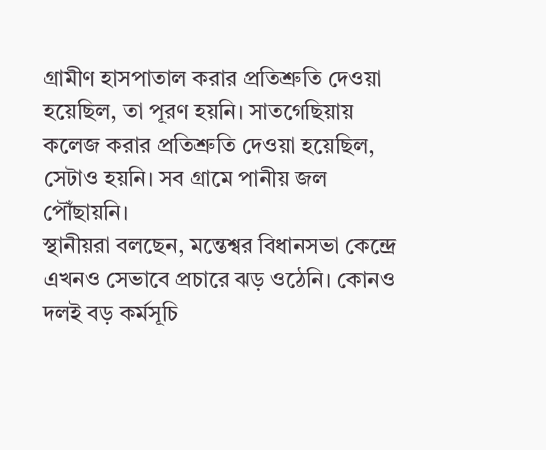গ্রামীণ হাসপাতাল করার প্রতিশ্রুতি দেওয়া হয়েছিল, তা পূরণ হয়নি। সাতগেছিয়ায় কলেজ করার প্রতিশ্রুতি দেওয়া হয়েছিল, সেটাও হয়নি। সব গ্রামে পানীয় জল পৌঁছায়নি।
স্থানীয়রা বলছেন, মন্তেশ্বর বিধানসভা কেন্দ্রে এখনও সেভাবে প্রচারে ঝড় ওঠেনি। কোনও দলই বড় কর্মসূচি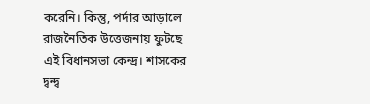করেনি। কিন্তু, পর্দার আড়ালে রাজনৈতিক উত্তেজনায় ফুটছে এই বিধানসভা কেন্দ্র। শাসকের দ্বন্দ্ব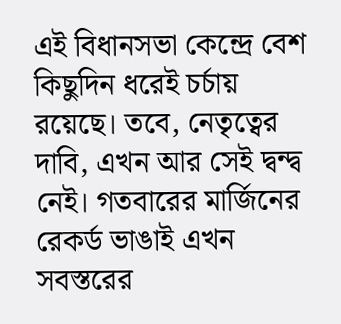এই বিধানসভা কেন্দ্রে বেশ কিছুদিন ধরেই চর্চায় রয়েছে। তবে, নেতৃত্বের দাবি, এখন আর সেই দ্বন্দ্ব নেই। গতবারের মার্জিনের রেকর্ড ভাঙাই এখন সবস্তরের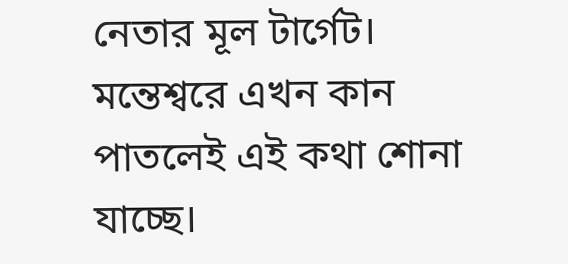নেতার মূল টার্গেট। মন্তেশ্বরে এখন কান পাতলেই এই কথা শোনা যাচ্ছে।